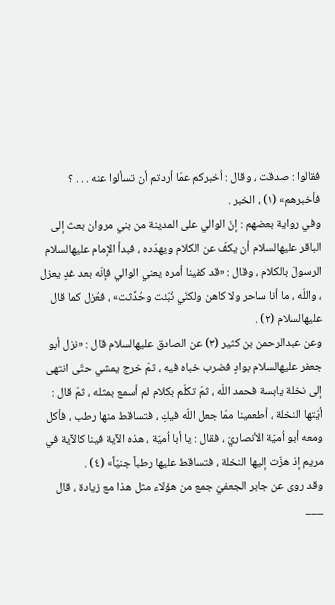فقالوا : صدقت ، وقال : اُخبركم عمّا أردتم أن تسألوا عنه . . . ؟ فأخبرهم» (١) ، الخبر .
وفي رواية بعضهم : إنّ الوالي على المدينة من بني مروان بعث إلى الباقر عليهالسلام أن يكفّ عن الكلام ويهدّده ، فبدأ الإمام عليهالسلام الرسولَ بالكلام ، وقال : «قد كفينا أمره يعني الوالي فإنّه بعد غدٍ يعزل ، واللّه ، ما أنا ساحر ولا كاهن ولكنّي نُبّئت وحُدِّثت» ، فعُزل كما قال عليهالسلام (٢) .
وعن عبدالرحمن بن كثير (٣) عن الصادق عليهالسلام قال : «نزل أبو جعفر عليهالسلام بوادٍ فضرب خباه فيه ، ثمّ خرج يمشي حتّى انتهى إلى نخلة يابسة فحمد اللّه ، ثمّ تكلّم بكلام لم أسمع بمثله ، ثمّ قال : أيّتها النخلة ، أطعمينا ممّا جعل اللّه فيكِ ، فتساقط منها رطب ، فأكل ومعه أبو اُميّة الأنصاريّ ، فقال : يا أبا اُميّة ، هذه الآية فينا كالآية في مريم إذ هزّت إليها النخلة ، فتساقط عليها رطباً جنيّاً» (٤) .
وقد روى عن جابر الجعفيّ جمع من هؤلاء مثل هذا مع زيادة ، قال
___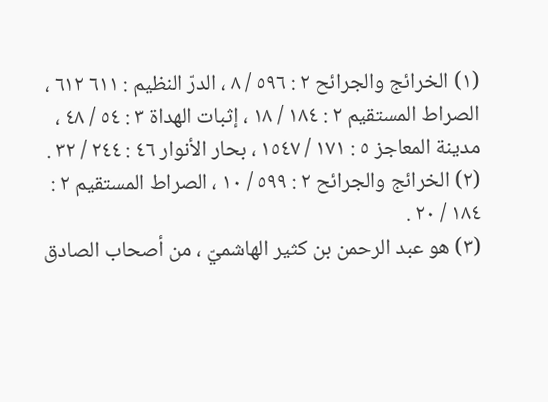(١) الخرائج والجرائح ٢ : ٥٩٦ / ٨ ، الدرّ النظيم : ٦١١ ٦١٢ ، الصراط المستقيم ٢ : ١٨٤ / ١٨ ، إثبات الهداة ٣ : ٥٤ / ٤٨ ، مدينة المعاجز ٥ : ١٧١ / ١٥٤٧ ، بحار الأنوار ٤٦ : ٢٤٤ / ٣٢ .
(٢) الخرائج والجرائح ٢ : ٥٩٩ / ١٠ ، الصراط المستقيم ٢ : ١٨٤ / ٢٠ .
(٣) هو عبد الرحمن بن كثير الهاشميّ ، من أصحاب الصادق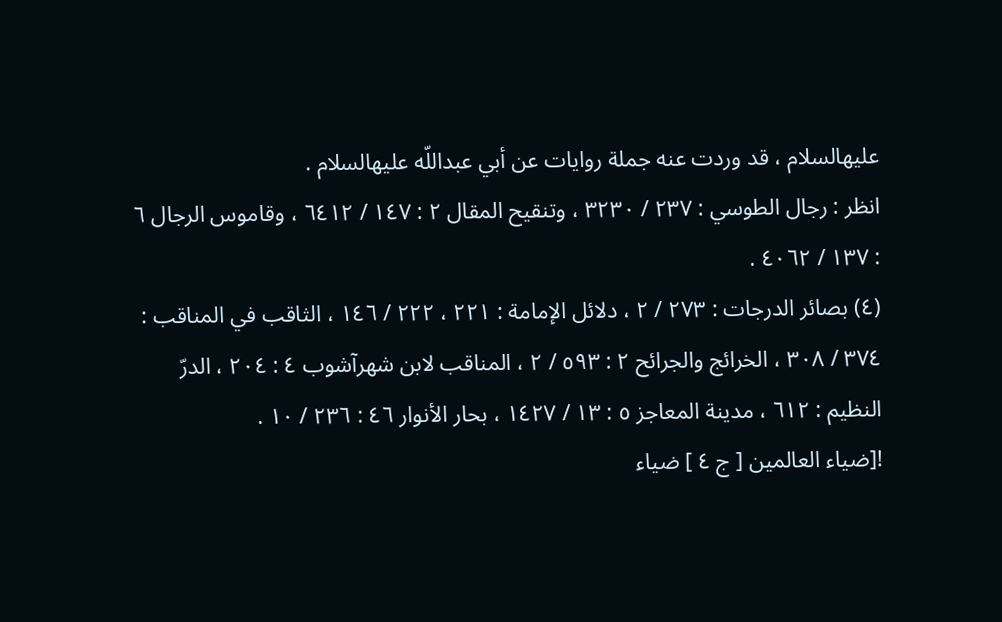عليهالسلام ، قد وردت عنه جملة روايات عن أبي عبداللّه عليهالسلام .
انظر : رجال الطوسي : ٢٣٧ / ٣٢٣٠ ، وتنقيح المقال ٢ : ١٤٧ / ٦٤١٢ ، وقاموس الرجال ٦ : ١٣٧ / ٤٠٦٢ .
(٤) بصائر الدرجات : ٢٧٣ / ٢ ، دلائل الإمامة : ٢٢١ ، ٢٢٢ / ١٤٦ ، الثاقب في المناقب : ٣٧٤ / ٣٠٨ ، الخرائج والجرائح ٢ : ٥٩٣ / ٢ ، المناقب لابن شهرآشوب ٤ : ٢٠٤ ، الدرّ النظيم : ٦١٢ ، مدينة المعاجز ٥ : ١٣ / ١٤٢٧ ، بحار الأنوار ٤٦ : ٢٣٦ / ١٠ .
![ضياء العالمين [ ج ٤ ] ضياء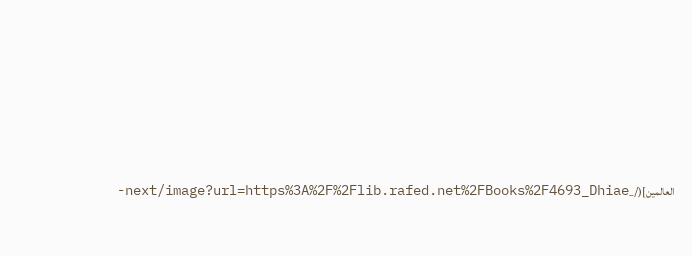العالمين](/_next/image?url=https%3A%2F%2Flib.rafed.net%2FBooks%2F4693_Dhiae-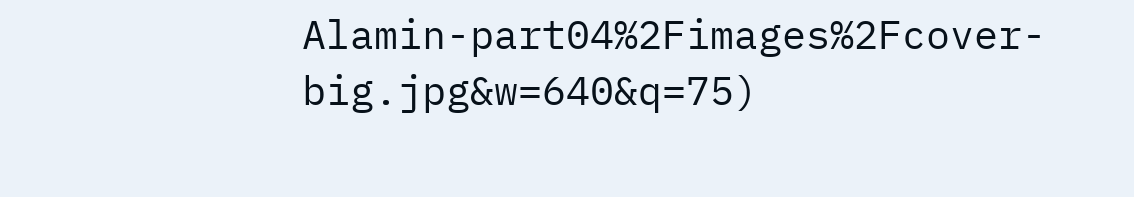Alamin-part04%2Fimages%2Fcover-big.jpg&w=640&q=75)